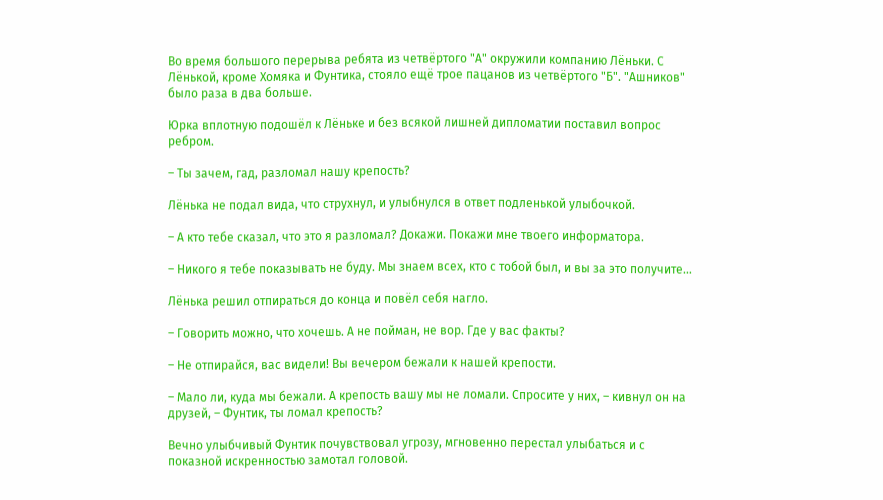Во время большого перерыва ребята из четвёртого "А" окружили компанию Лёньки. С Лёнькой, кроме Хомяка и Фунтика, стояло ещё трое пацанов из четвёртого "Б". "Ашников" было раза в два больше.

Юрка вплотную подошёл к Лёньке и без всякой лишней дипломатии поставил вопрос ребром.

– Ты зачем, гад, разломал нашу крепость?

Лёнька не подал вида, что струхнул, и улыбнулся в ответ подленькой улыбочкой.

– А кто тебе сказал, что это я разломал? Докажи. Покажи мне твоего информатора.

– Никого я тебе показывать не буду. Мы знаем всех, кто с тобой был, и вы за это получите…

Лёнька решил отпираться до конца и повёл себя нагло.

– Говорить можно, что хочешь. А не пойман, не вор. Где у вас факты?

– Не отпирайся, вас видели! Вы вечером бежали к нашей крепости.

– Мало ли, куда мы бежали. А крепость вашу мы не ломали. Спросите у них, – кивнул он на друзей, – Фунтик, ты ломал крепость?

Вечно улыбчивый Фунтик почувствовал угрозу, мгновенно перестал улыбаться и с показной искренностью замотал головой.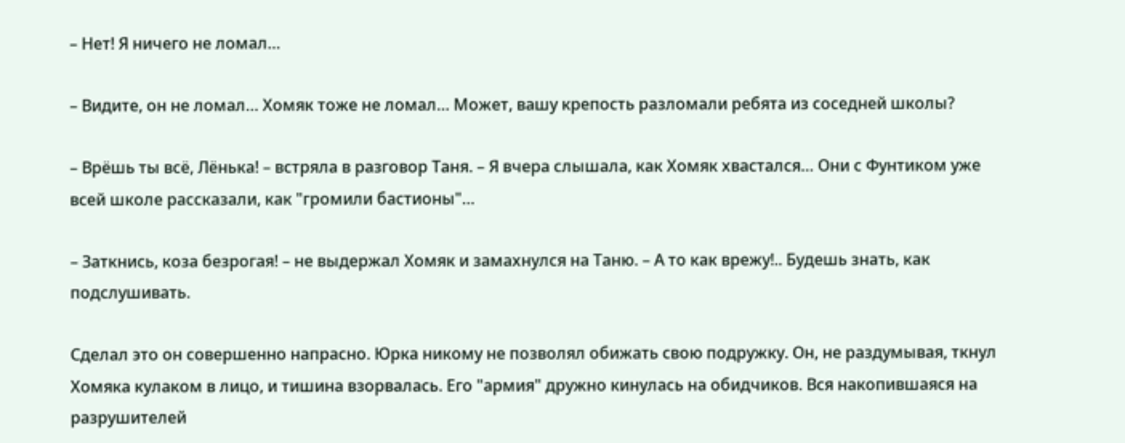– Нет! Я ничего не ломал…

– Видите, он не ломал… Хомяк тоже не ломал… Может, вашу крепость разломали ребята из соседней школы?

– Врёшь ты всё, Лёнька! – встряла в разговор Таня. – Я вчера слышала, как Хомяк хвастался… Они с Фунтиком уже всей школе рассказали, как "громили бастионы"…

– Заткнись, коза безрогая! – не выдержал Хомяк и замахнулся на Таню. – А то как врежу!.. Будешь знать, как подслушивать.

Сделал это он совершенно напрасно. Юрка никому не позволял обижать свою подружку. Он, не раздумывая, ткнул Хомяка кулаком в лицо, и тишина взорвалась. Его "армия" дружно кинулась на обидчиков. Вся накопившаяся на разрушителей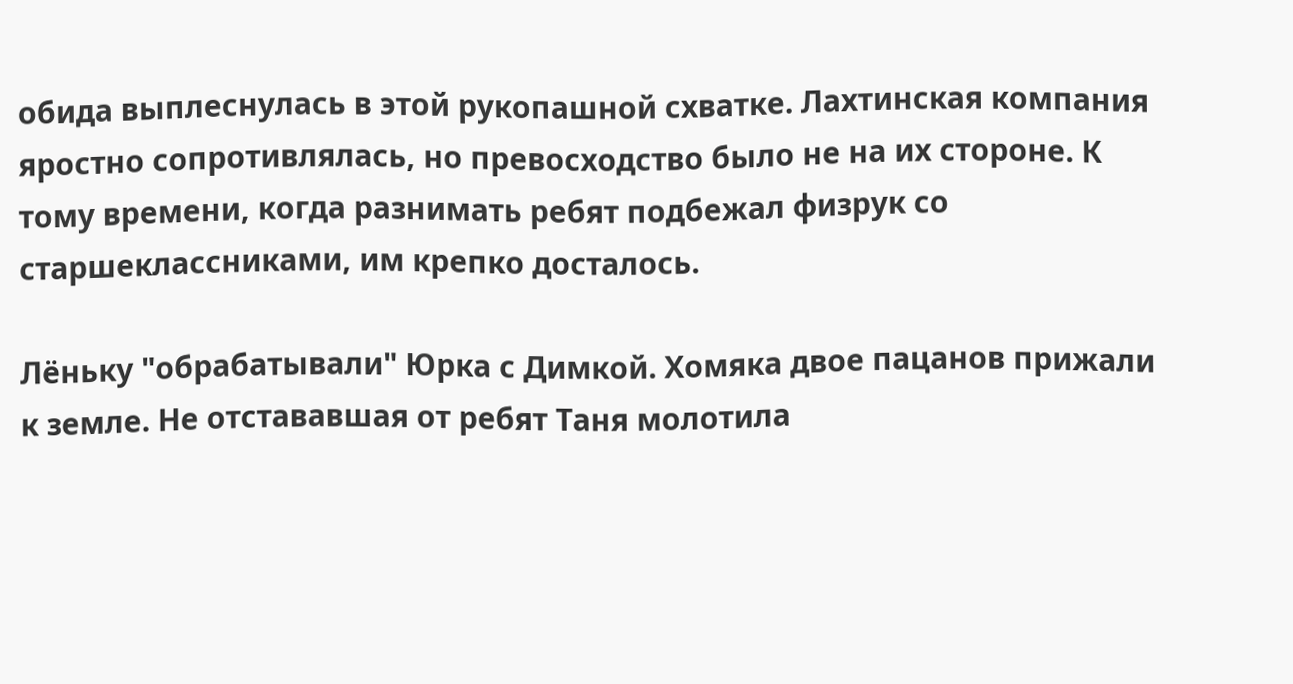обида выплеснулась в этой рукопашной схватке. Лахтинская компания яростно сопротивлялась, но превосходство было не на их стороне. К тому времени, когда разнимать ребят подбежал физрук со старшеклассниками, им крепко досталось.

Лёньку "обрабатывали" Юрка с Димкой. Хомяка двое пацанов прижали к земле. Не отстававшая от ребят Таня молотила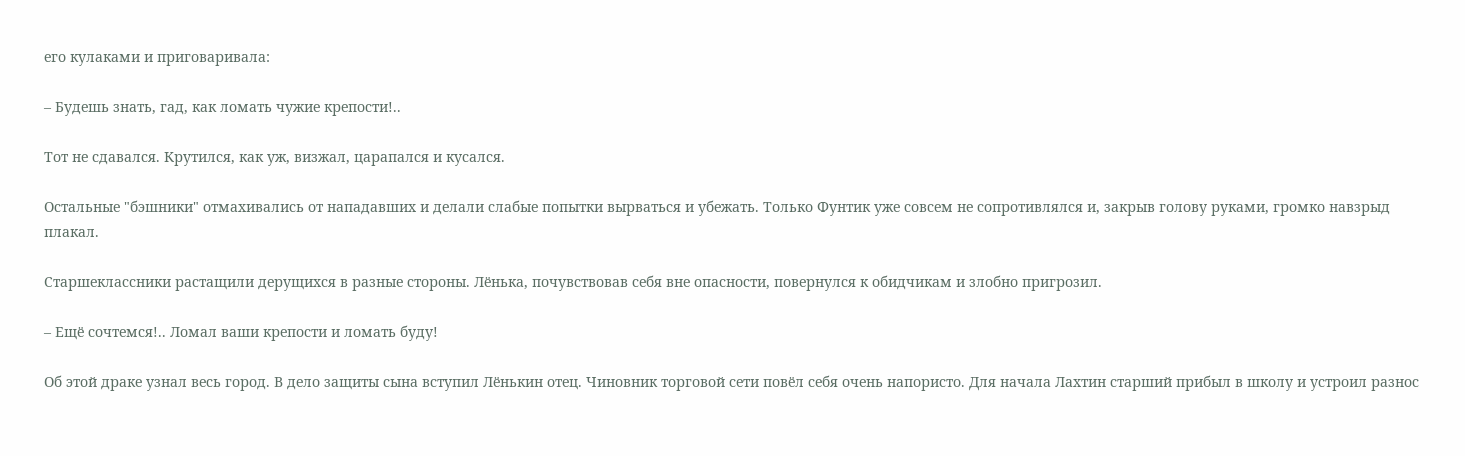его кулаками и приговаривала:

– Будешь знать, гад, как ломать чужие крепости!..

Тот не сдавался. Крутился, как уж, визжал, царапался и кусался.

Остальные "бэшники" отмахивались от нападавших и делали слабые попытки вырваться и убежать. Только Фунтик уже совсем не сопротивлялся и, закрыв голову руками, громко навзрыд плакал.

Старшеклассники растащили дерущихся в разные стороны. Лёнька, почувствовав себя вне опасности, повернулся к обидчикам и злобно пригрозил.

– Ещё сочтемся!.. Ломал ваши крепости и ломать буду!

Об этой драке узнал весь город. В дело защиты сына вступил Лёнькин отец. Чиновник торговой сети повёл себя очень напористо. Для начала Лахтин старший прибыл в школу и устроил разнос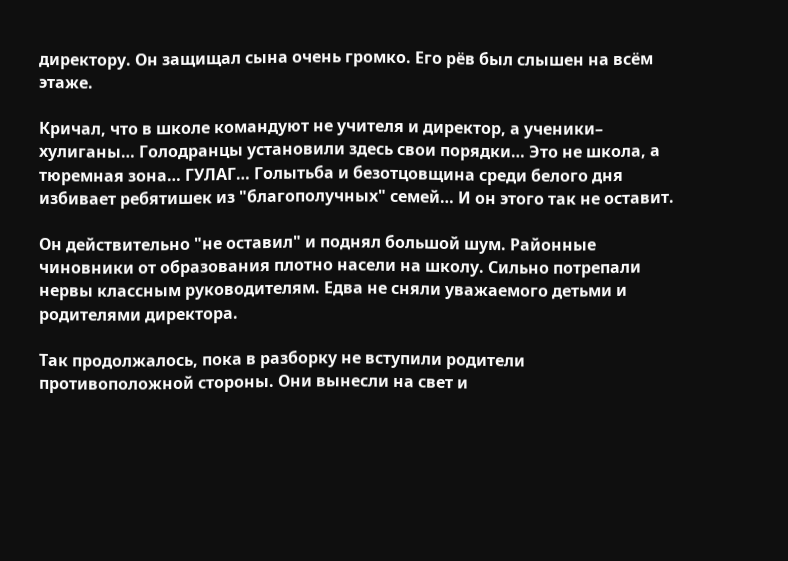директору. Он защищал сына очень громко. Его рёв был слышен на всём этаже.

Кричал, что в школе командуют не учителя и директор, а ученики– хулиганы… Голодранцы установили здесь свои порядки… Это не школа, а тюремная зона… ГУЛАГ… Голытьба и безотцовщина среди белого дня избивает ребятишек из "благополучных" семей… И он этого так не оставит.

Он действительно "не оставил" и поднял большой шум. Районные чиновники от образования плотно насели на школу. Сильно потрепали нервы классным руководителям. Едва не сняли уважаемого детьми и родителями директора.

Так продолжалось, пока в разборку не вступили родители противоположной стороны. Они вынесли на свет и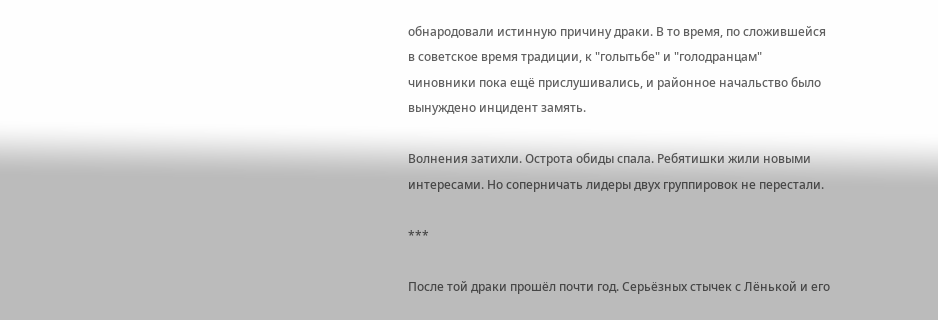обнародовали истинную причину драки. В то время, по сложившейся в советское время традиции, к "голытьбе" и "голодранцам" чиновники пока ещё прислушивались, и районное начальство было вынуждено инцидент замять.

Волнения затихли. Острота обиды спала. Ребятишки жили новыми интересами. Но соперничать лидеры двух группировок не перестали.

***

После той драки прошёл почти год. Серьёзных стычек с Лёнькой и его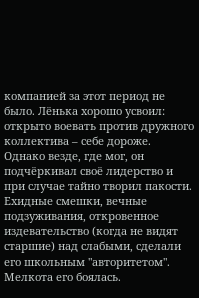компанией за этот период не было. Лёнька хорошо усвоил: открыто воевать против дружного коллектива – себе дороже. Однако везде, где мог, он подчёркивал своё лидерство и при случае тайно творил пакости. Ехидные смешки, вечные подзуживания, откровенное издевательство (когда не видят старшие) над слабыми, сделали его школьным "авторитетом". Мелкота его боялась.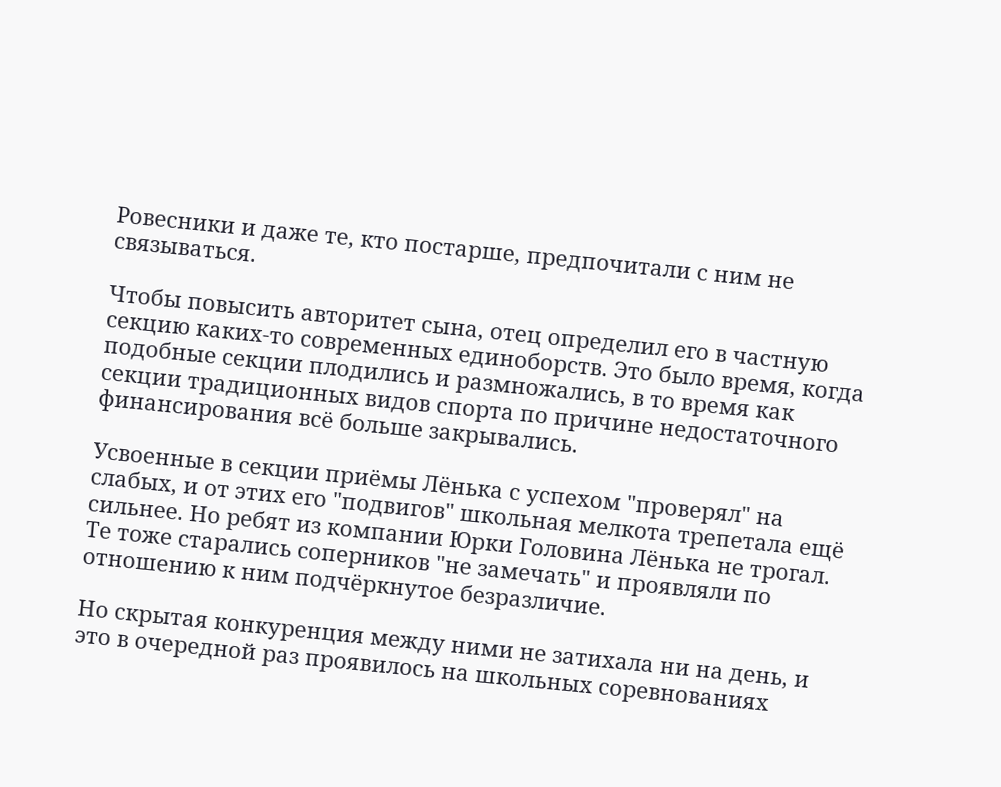Ровесники и даже те, кто постарше, предпочитали с ним не связываться.

Чтобы повысить авторитет сына, отец определил его в частную секцию каких-то современных единоборств. Это было время, когда подобные секции плодились и размножались, в то время как секции традиционных видов спорта по причине недостаточного финансирования всё больше закрывались.

Усвоенные в секции приёмы Лёнька с успехом "проверял" на слабых, и от этих его "подвигов" школьная мелкота трепетала ещё сильнее. Но ребят из компании Юрки Головина Лёнька не трогал. Те тоже старались соперников "не замечать" и проявляли по отношению к ним подчёркнутое безразличие.

Но скрытая конкуренция между ними не затихала ни на день, и это в очередной раз проявилось на школьных соревнованиях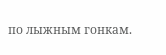по лыжным гонкам.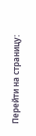Перейти на страницу: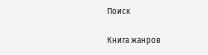Поиск

Книга жанров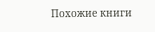Похожие книги